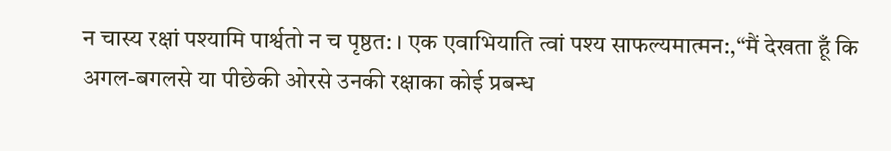न चास्य रक्षां पश्यामि पार्श्वतो न च पृष्ठत: । एक एवाभियाति त्वां पश्य साफल्यमात्मन:,“मैं देखता हूँ कि अगल-बगलसे या पीछेकी ओरसे उनकी रक्षाका कोई प्रबन्ध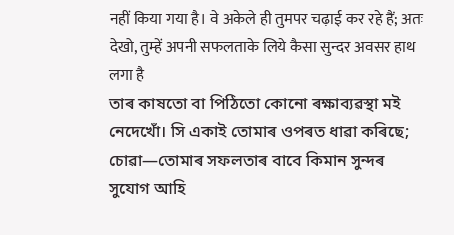नहीं किया गया है। वे अकेले ही तुमपर चढ़ाई कर रहे हैं; अतः देखो, तुम्हें अपनी सफलताके लिये कैसा सुन्दर अवसर हाथ लगा है
তাৰ কাষতো বা পিঠিতো কোনো ৰক্ষাব্যৱস্থা মই নেদেখোঁ। সি একাই তোমাৰ ওপৰত ধাৱা কৰিছে; চোৱা—তোমাৰ সফলতাৰ বাবে কিমান সুন্দৰ সুযোগ আহি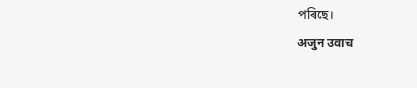পৰিছে।
अजुन उवाच